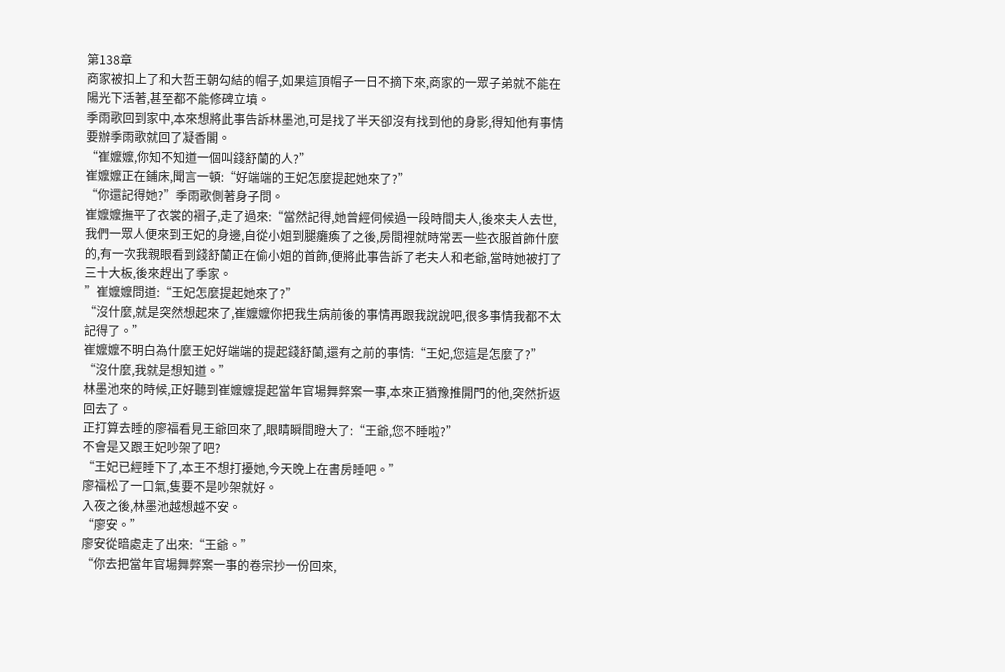第138章
商家被扣上了和大哲王朝勾結的帽子,如果這頂帽子一日不摘下來,商家的一眾子弟就不能在陽光下活著,甚至都不能修碑立墳。
季雨歌回到家中,本來想將此事告訴林墨池,可是找了半天卻沒有找到他的身影,得知他有事情要辦季雨歌就回了凝香閣。
“崔嬤嬤,你知不知道一個叫錢舒蘭的人?”
崔嬤嬤正在鋪床,聞言一頓:“好端端的王妃怎麼提起她來了?”
“你還記得她?”季雨歌側著身子問。
崔嬤嬤撫平了衣裳的褶子,走了過來:“當然記得,她曾經伺候過一段時間夫人,後來夫人去世,我們一眾人便來到王妃的身邊,自從小姐到腿癱瘓了之後,房間裡就時常丟一些衣服首飾什麼的,有一次我親眼看到錢舒蘭正在偷小姐的首飾,便將此事告訴了老夫人和老爺,當時她被打了三十大板,後來趕出了季家。
”崔嬤嬤問道:“王妃怎麼提起她來了?”
“沒什麼,就是突然想起來了,崔嬤嬤你把我生病前後的事情再跟我說說吧,很多事情我都不太記得了。”
崔嬤嬤不明白為什麼王妃好端端的提起錢舒蘭,還有之前的事情:“王妃,您這是怎麼了?”
“沒什麼,我就是想知道。”
林墨池來的時候,正好聽到崔嬤嬤提起當年官場舞弊案一事,本來正猶豫推開門的他,突然折返回去了。
正打算去睡的廖福看見王爺回來了,眼睛瞬間瞪大了:“王爺,您不睡啦?”
不會是又跟王妃吵架了吧?
“王妃已經睡下了,本王不想打擾她,今天晚上在書房睡吧。”
廖福松了一口氣,隻要不是吵架就好。
入夜之後,林墨池越想越不安。
“廖安。”
廖安從暗處走了出來:“王爺。”
“你去把當年官場舞弊案一事的卷宗抄一份回來,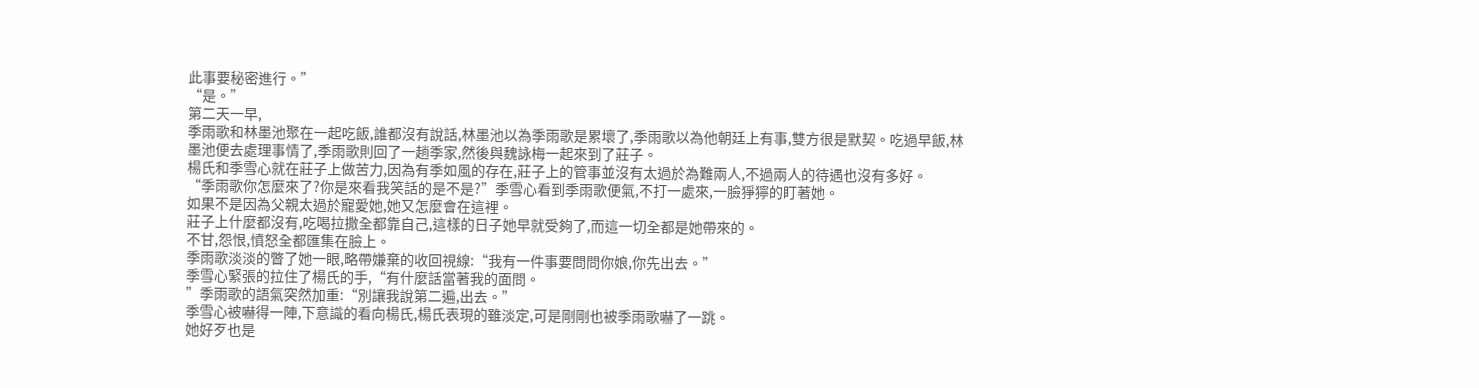此事要秘密進行。”
“是。”
第二天一早,
季雨歌和林墨池聚在一起吃飯,誰都沒有說話,林墨池以為季雨歌是累壞了,季雨歌以為他朝廷上有事,雙方很是默契。吃過早飯,林墨池便去處理事情了,季雨歌則回了一趟季家,然後與魏詠梅一起來到了莊子。
楊氏和季雪心就在莊子上做苦力,因為有季如風的存在,莊子上的管事並沒有太過於為難兩人,不過兩人的待遇也沒有多好。
“季雨歌你怎麼來了?你是來看我笑話的是不是?”季雪心看到季雨歌便氣,不打一處來,一臉猙獰的盯著她。
如果不是因為父親太過於寵愛她,她又怎麼會在這裡。
莊子上什麼都沒有,吃喝拉撒全都靠自己,這樣的日子她早就受夠了,而這一切全都是她帶來的。
不甘,怨恨,憤怒全都匯集在臉上。
季雨歌淡淡的瞥了她一眼,略帶嫌棄的收回視線:“我有一件事要問問你娘,你先出去。”
季雪心緊張的拉住了楊氏的手,“有什麼話當著我的面問。
”季雨歌的語氣突然加重:“別讓我說第二遍,出去。”
季雪心被嚇得一陣,下意識的看向楊氏,楊氏表現的雖淡定,可是剛剛也被季雨歌嚇了一跳。
她好歹也是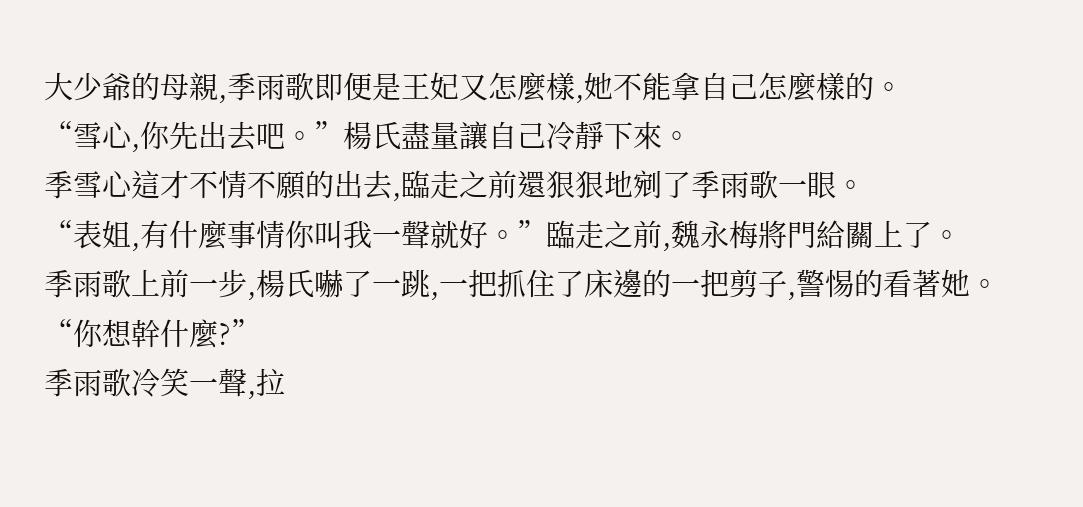大少爺的母親,季雨歌即便是王妃又怎麼樣,她不能拿自己怎麼樣的。
“雪心,你先出去吧。”楊氏盡量讓自己冷靜下來。
季雪心這才不情不願的出去,臨走之前還狠狠地剜了季雨歌一眼。
“表姐,有什麼事情你叫我一聲就好。”臨走之前,魏永梅將門給關上了。
季雨歌上前一步,楊氏嚇了一跳,一把抓住了床邊的一把剪子,警惕的看著她。
“你想幹什麼?”
季雨歌冷笑一聲,拉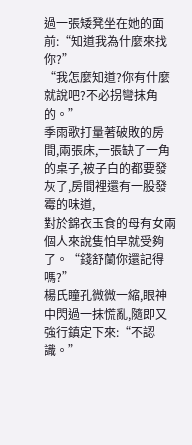過一張矮凳坐在她的面前:“知道我為什麼來找你?”
“我怎麼知道?你有什麼就說吧?不必拐彎抹角的。”
季雨歌打量著破敗的房間,兩張床,一張缺了一角的桌子,被子白的都要發灰了,房間裡還有一股發霉的味道,
對於錦衣玉食的母有女兩個人來說隻怕早就受夠了。“錢舒蘭你還記得嗎?”
楊氏瞳孔微微一縮,眼神中閃過一抹慌亂,隨即又強行鎮定下來:“不認識。”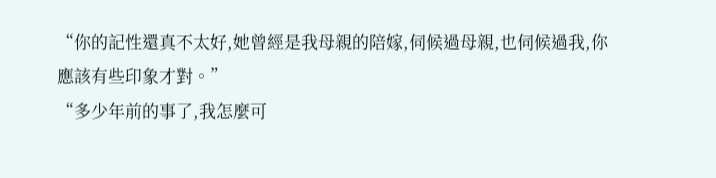“你的記性還真不太好,她曾經是我母親的陪嫁,伺候過母親,也伺候過我,你應該有些印象才對。”
“多少年前的事了,我怎麼可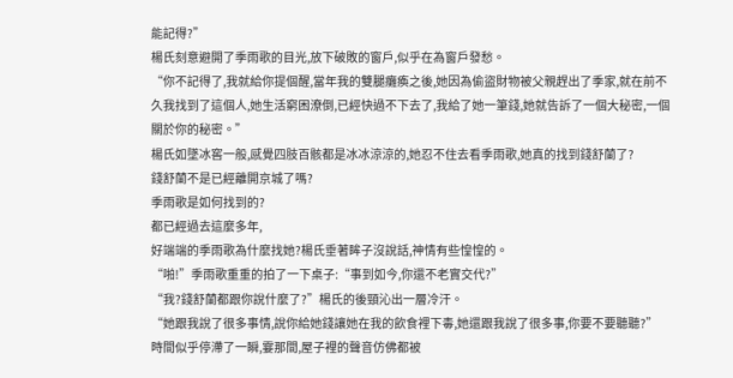能記得?”
楊氏刻意避開了季雨歌的目光,放下破敗的窗戶,似乎在為窗戶發愁。
“你不記得了,我就給你提個醒,當年我的雙腿癱瘓之後,她因為偷盜財物被父親趕出了季家,就在前不久我找到了這個人,她生活窮困潦倒,已經快過不下去了,我給了她一筆錢,她就告訴了一個大秘密,一個關於你的秘密。”
楊氏如墜冰窖一般,感覺四肢百骸都是冰冰涼涼的,她忍不住去看季雨歌,她真的找到錢舒蘭了?
錢舒蘭不是已經離開京城了嗎?
季雨歌是如何找到的?
都已經過去這麼多年,
好端端的季雨歌為什麼找她?楊氏垂著眸子沒說話,神情有些惶惶的。
“啪!”季雨歌重重的拍了一下桌子:“事到如今,你還不老實交代?”
“我?錢舒蘭都跟你說什麼了?”楊氏的後頸沁出一層冷汗。
“她跟我說了很多事情,說你給她錢讓她在我的飲食裡下毒,她還跟我說了很多事,你要不要聽聽?”
時間似乎停滯了一瞬,霎那間,屋子裡的聲音仿佛都被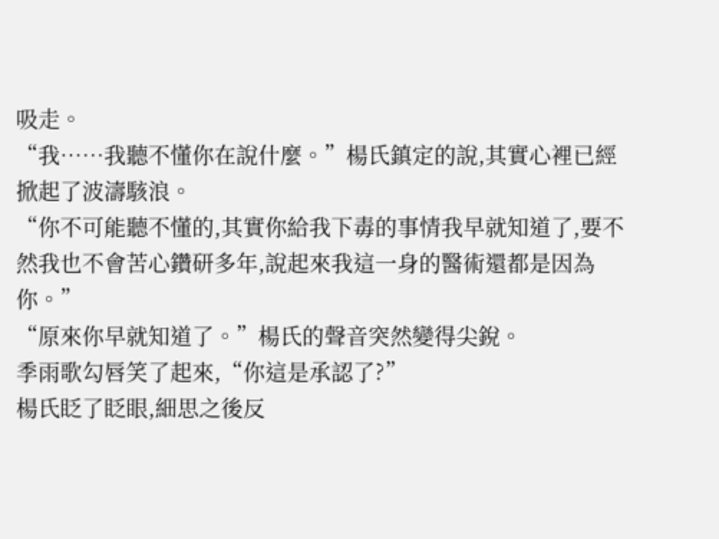吸走。
“我……我聽不懂你在說什麼。”楊氏鎮定的說,其實心裡已經掀起了波濤駭浪。
“你不可能聽不懂的,其實你給我下毒的事情我早就知道了,要不然我也不會苦心鑽研多年,說起來我這一身的醫術還都是因為你。”
“原來你早就知道了。”楊氏的聲音突然變得尖銳。
季雨歌勾唇笑了起來,“你這是承認了?”
楊氏眨了眨眼,細思之後反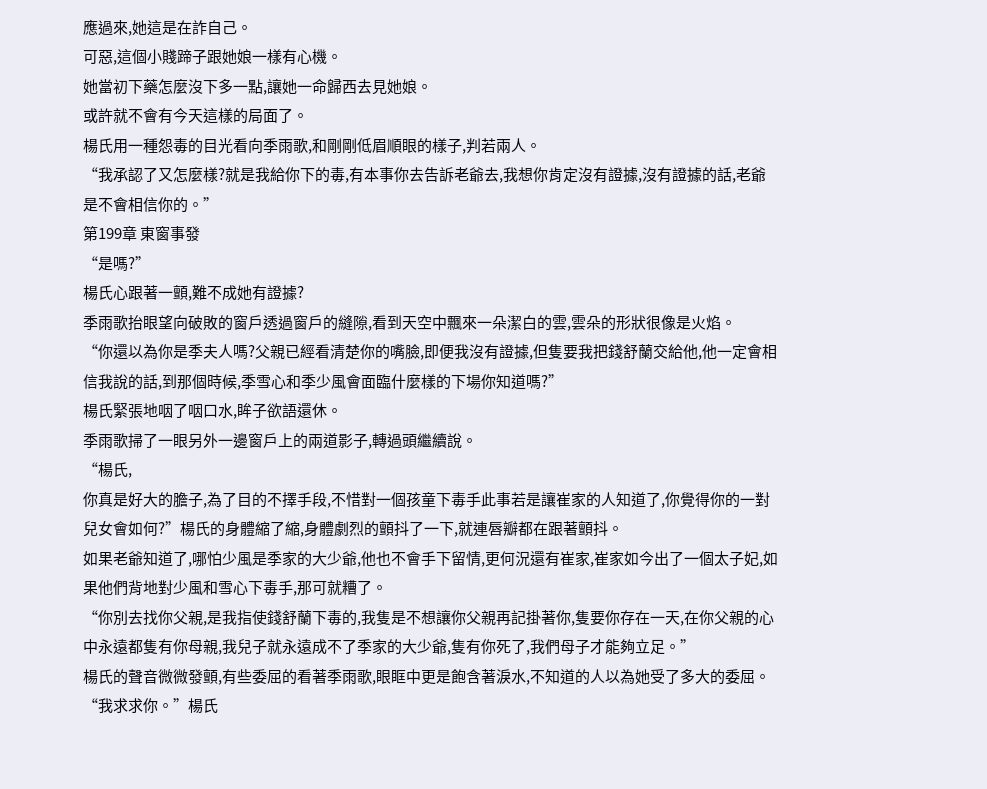應過來,她這是在詐自己。
可惡,這個小賤蹄子跟她娘一樣有心機。
她當初下藥怎麼沒下多一點,讓她一命歸西去見她娘。
或許就不會有今天這樣的局面了。
楊氏用一種怨毒的目光看向季雨歌,和剛剛低眉順眼的樣子,判若兩人。
“我承認了又怎麼樣?就是我給你下的毒,有本事你去告訴老爺去,我想你肯定沒有證據,沒有證據的話,老爺是不會相信你的。”
第199章 東窗事發
“是嗎?”
楊氏心跟著一顫,難不成她有證據?
季雨歌抬眼望向破敗的窗戶透過窗戶的縫隙,看到天空中飄來一朵潔白的雲,雲朵的形狀很像是火焰。
“你還以為你是季夫人嗎?父親已經看清楚你的嘴臉,即便我沒有證據,但隻要我把錢舒蘭交給他,他一定會相信我說的話,到那個時候,季雪心和季少風會面臨什麼樣的下場你知道嗎?”
楊氏緊張地咽了咽口水,眸子欲語還休。
季雨歌掃了一眼另外一邊窗戶上的兩道影子,轉過頭繼續說。
“楊氏,
你真是好大的膽子,為了目的不擇手段,不惜對一個孩童下毒手此事若是讓崔家的人知道了,你覺得你的一對兒女會如何?”楊氏的身體縮了縮,身體劇烈的顫抖了一下,就連唇瓣都在跟著顫抖。
如果老爺知道了,哪怕少風是季家的大少爺,他也不會手下留情,更何況還有崔家,崔家如今出了一個太子妃,如果他們背地對少風和雪心下毒手,那可就糟了。
“你別去找你父親,是我指使錢舒蘭下毒的,我隻是不想讓你父親再記掛著你,隻要你存在一天,在你父親的心中永遠都隻有你母親,我兒子就永遠成不了季家的大少爺,隻有你死了,我們母子才能夠立足。”
楊氏的聲音微微發顫,有些委屈的看著季雨歌,眼眶中更是飽含著淚水,不知道的人以為她受了多大的委屈。
“我求求你。”楊氏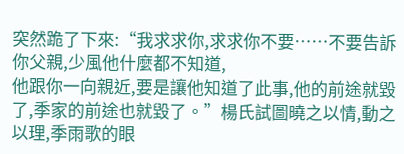突然跪了下來:“我求求你,求求你不要……不要告訴你父親,少風他什麼都不知道,
他跟你一向親近,要是讓他知道了此事,他的前途就毀了,季家的前途也就毀了。”楊氏試圖曉之以情,動之以理,季雨歌的眼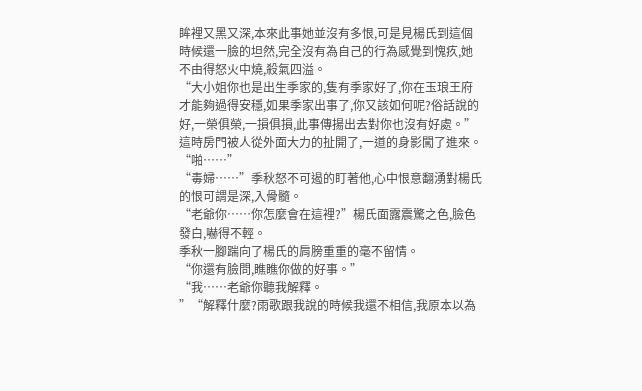眸裡又黑又深,本來此事她並沒有多恨,可是見楊氏到這個時候還一臉的坦然,完全沒有為自己的行為感覺到愧疚,她不由得怒火中燒,殺氣四溢。
“大小姐你也是出生季家的,隻有季家好了,你在玉琅王府才能夠過得安穩,如果季家出事了,你又該如何呢?俗話說的好,一榮俱榮,一損俱損,此事傳揚出去對你也沒有好處。”
這時房門被人從外面大力的扯開了,一道的身影闖了進來。
“啪……”
“毒婦……”季秋怒不可遏的盯著他,心中恨意翻湧對楊氏的恨可謂是深,入骨髓。
“老爺你……你怎麼會在這裡?”楊氏面露震驚之色,臉色發白,嚇得不輕。
季秋一腳踹向了楊氏的肩膀重重的毫不留情。
“你還有臉問,瞧瞧你做的好事。”
“我……老爺你聽我解釋。
”“解釋什麼?雨歌跟我說的時候我還不相信,我原本以為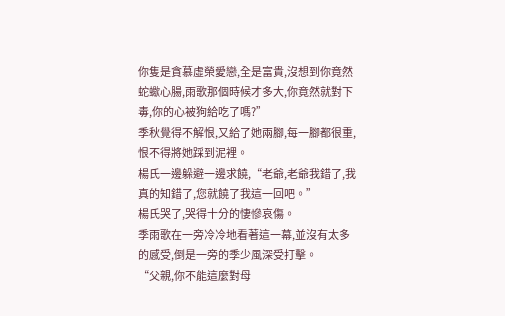你隻是貪慕虛榮愛戀,全是富貴,沒想到你竟然蛇蠍心腸,雨歌那個時候才多大,你竟然就對下毒,你的心被狗給吃了嗎?”
季秋覺得不解恨,又給了她兩腳,每一腳都很重,恨不得將她踩到泥裡。
楊氏一邊躲避一邊求饒,“老爺,老爺我錯了,我真的知錯了,您就饒了我這一回吧。”
楊氏哭了,哭得十分的悽慘哀傷。
季雨歌在一旁冷冷地看著這一幕,並沒有太多的感受,倒是一旁的季少風深受打擊。
“父親,你不能這麼對母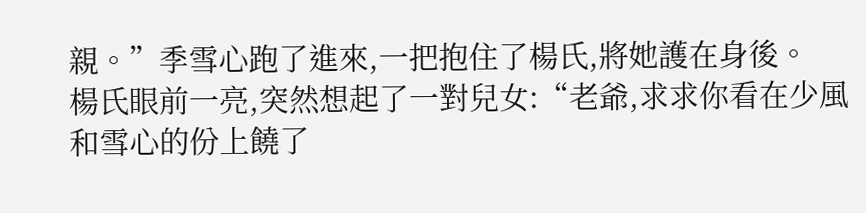親。”季雪心跑了進來,一把抱住了楊氏,將她護在身後。
楊氏眼前一亮,突然想起了一對兒女:“老爺,求求你看在少風和雪心的份上饒了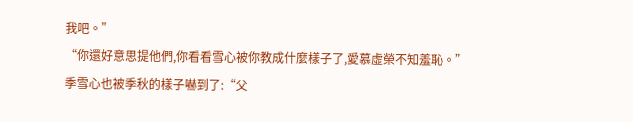我吧。”
“你還好意思提他們,你看看雪心被你教成什麼樣子了,愛慕虛榮不知羞恥。”
季雪心也被季秋的樣子嚇到了:“父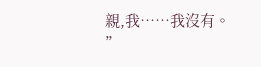親,我……我沒有。
”